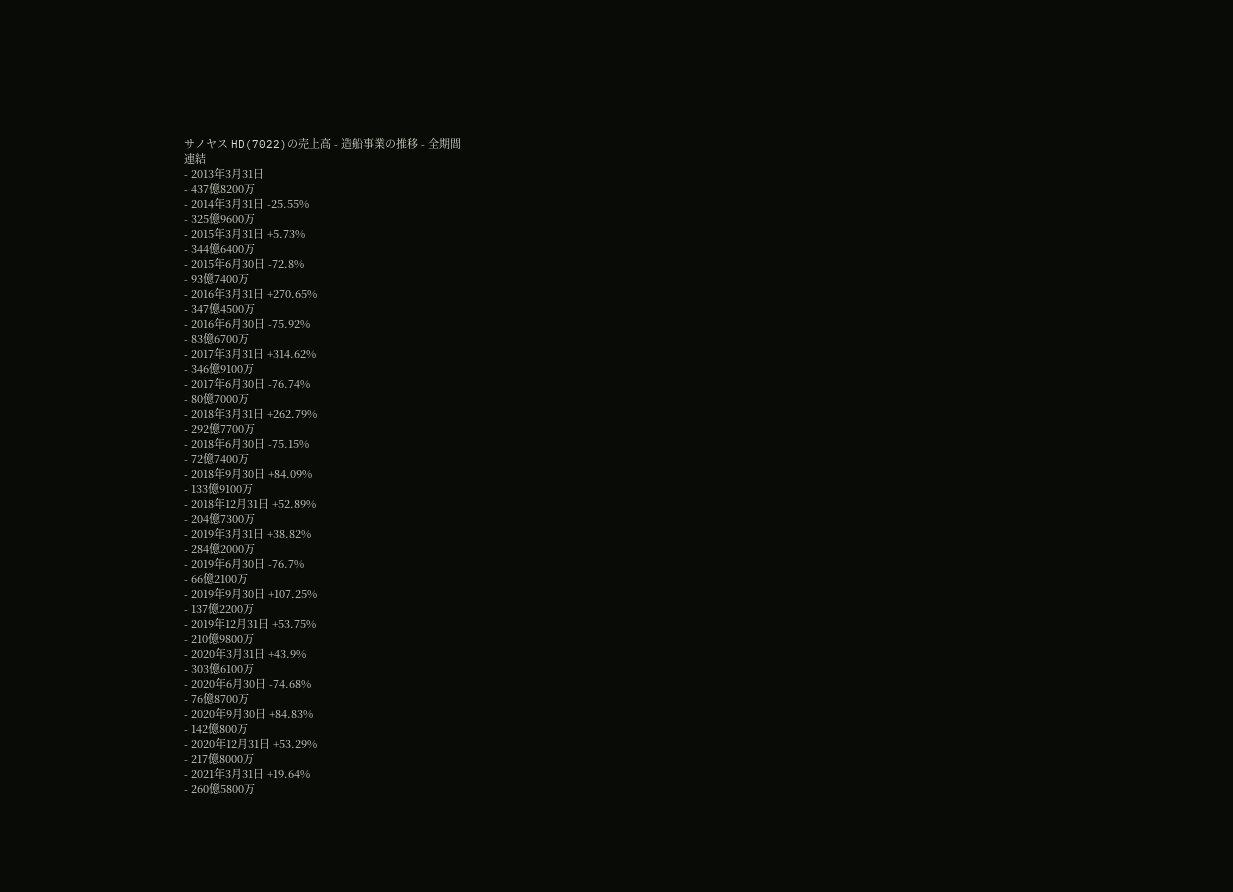サノヤス HD(7022)の売上高 - 造船事業の推移 - 全期間
連結
- 2013年3月31日
- 437億8200万
- 2014年3月31日 -25.55%
- 325億9600万
- 2015年3月31日 +5.73%
- 344億6400万
- 2015年6月30日 -72.8%
- 93億7400万
- 2016年3月31日 +270.65%
- 347億4500万
- 2016年6月30日 -75.92%
- 83億6700万
- 2017年3月31日 +314.62%
- 346億9100万
- 2017年6月30日 -76.74%
- 80億7000万
- 2018年3月31日 +262.79%
- 292億7700万
- 2018年6月30日 -75.15%
- 72億7400万
- 2018年9月30日 +84.09%
- 133億9100万
- 2018年12月31日 +52.89%
- 204億7300万
- 2019年3月31日 +38.82%
- 284億2000万
- 2019年6月30日 -76.7%
- 66億2100万
- 2019年9月30日 +107.25%
- 137億2200万
- 2019年12月31日 +53.75%
- 210億9800万
- 2020年3月31日 +43.9%
- 303億6100万
- 2020年6月30日 -74.68%
- 76億8700万
- 2020年9月30日 +84.83%
- 142億800万
- 2020年12月31日 +53.29%
- 217億8000万
- 2021年3月31日 +19.64%
- 260億5800万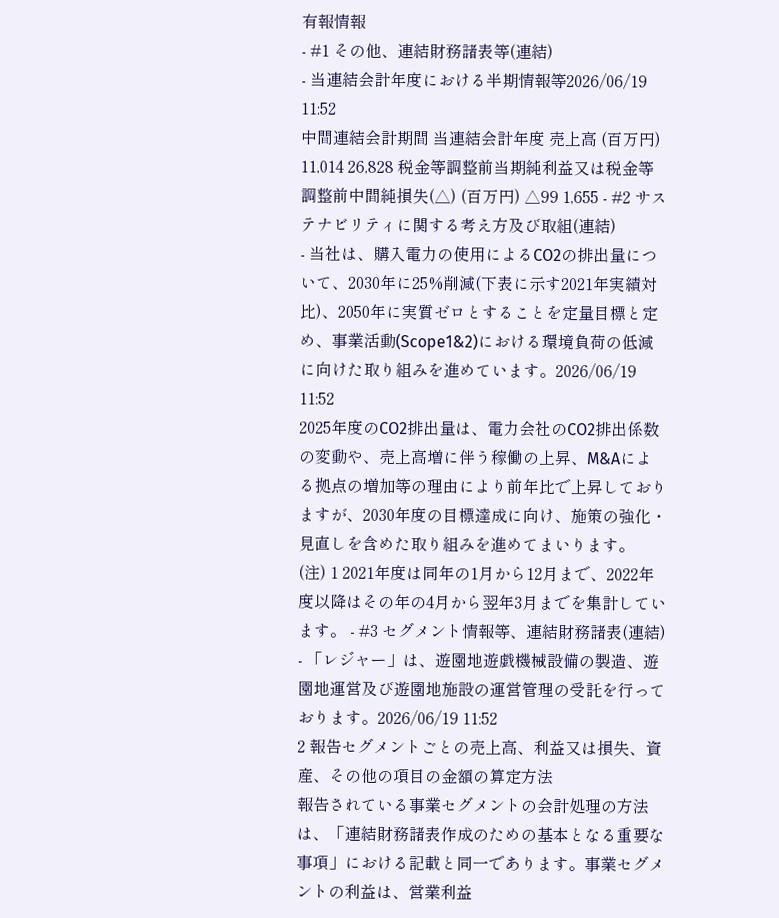有報情報
- #1 その他、連結財務諸表等(連結)
- 当連結会計年度における半期情報等2026/06/19 11:52
中間連結会計期間 当連結会計年度 売上高 (百万円) 11,014 26,828 税金等調整前当期純利益又は税金等調整前中間純損失(△) (百万円) △99 1,655 - #2 サステナビリティに関する考え方及び取組(連結)
- 当社は、購入電力の使用によるCO2の排出量について、2030年に25%削減(下表に示す2021年実績対比)、2050年に実質ゼロとすることを定量目標と定め、事業活動(Scope1&2)における環境負荷の低減に向けた取り組みを進めています。2026/06/19 11:52
2025年度のCO2排出量は、電力会社のCO2排出係数の変動や、売上高増に伴う稼働の上昇、M&Aによる拠点の増加等の理由により前年比で上昇しておりますが、2030年度の目標達成に向け、施策の強化・見直しを含めた取り組みを進めてまいります。
(注) 1 2021年度は同年の1月から12月まで、2022年度以降はその年の4月から翌年3月までを集計しています。 - #3 セグメント情報等、連結財務諸表(連結)
- 「レジャー」は、遊園地遊戯機械設備の製造、遊園地運営及び遊園地施設の運営管理の受託を行っております。2026/06/19 11:52
2 報告セグメントごとの売上高、利益又は損失、資産、その他の項目の金額の算定方法
報告されている事業セグメントの会計処理の方法は、「連結財務諸表作成のための基本となる重要な事項」における記載と同一であります。事業セグメントの利益は、営業利益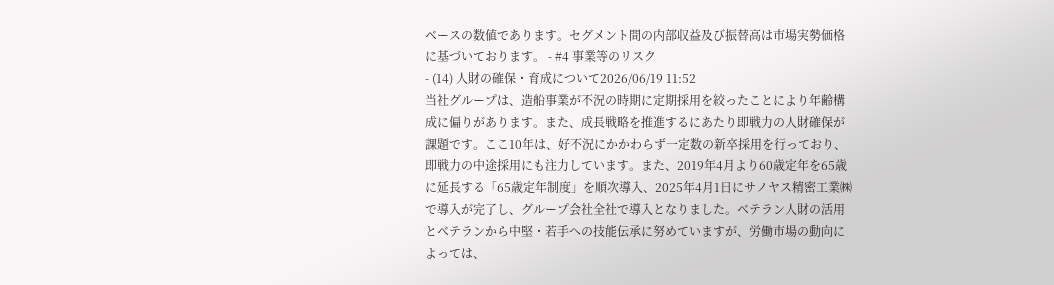ベースの数値であります。セグメント間の内部収益及び振替高は市場実勢価格に基づいております。 - #4 事業等のリスク
- (14) 人財の確保・育成について2026/06/19 11:52
当社グループは、造船事業が不況の時期に定期採用を絞ったことにより年齢構成に偏りがあります。また、成長戦略を推進するにあたり即戦力の人財確保が課題です。ここ10年は、好不況にかかわらず一定数の新卒採用を行っており、即戦力の中途採用にも注力しています。また、2019年4月より60歳定年を65歳に延長する「65歳定年制度」を順次導入、2025年4月1日にサノヤス精密工業㈱で導入が完了し、グループ会社全社で導入となりました。ベテラン人財の活用とベテランから中堅・若手への技能伝承に努めていますが、労働市場の動向によっては、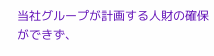当社グループが計画する人財の確保ができず、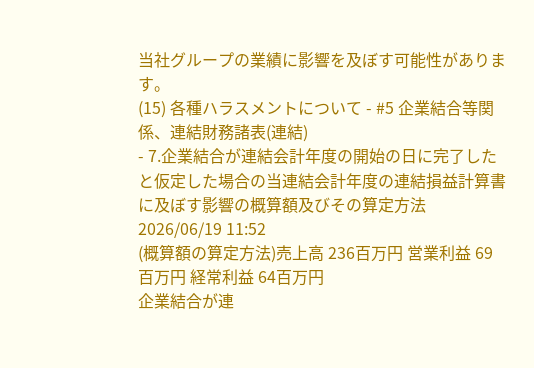当社グループの業績に影響を及ぼす可能性があります。
(15) 各種ハラスメントについて - #5 企業結合等関係、連結財務諸表(連結)
- 7.企業結合が連結会計年度の開始の日に完了したと仮定した場合の当連結会計年度の連結損益計算書に及ぼす影響の概算額及びその算定方法2026/06/19 11:52
(概算額の算定方法)売上高 236百万円 営業利益 69百万円 経常利益 64百万円
企業結合が連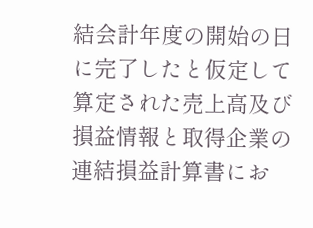結会計年度の開始の日に完了したと仮定して算定された売上高及び損益情報と取得企業の連結損益計算書にお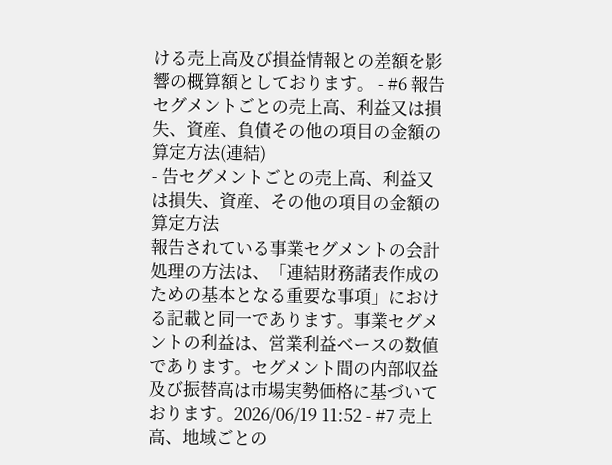ける売上高及び損益情報との差額を影響の概算額としております。 - #6 報告セグメントごとの売上高、利益又は損失、資産、負債その他の項目の金額の算定方法(連結)
- 告セグメントごとの売上高、利益又は損失、資産、その他の項目の金額の算定方法
報告されている事業セグメントの会計処理の方法は、「連結財務諸表作成のための基本となる重要な事項」における記載と同一であります。事業セグメントの利益は、営業利益ベースの数値であります。セグメント間の内部収益及び振替高は市場実勢価格に基づいております。2026/06/19 11:52 - #7 売上高、地域ごとの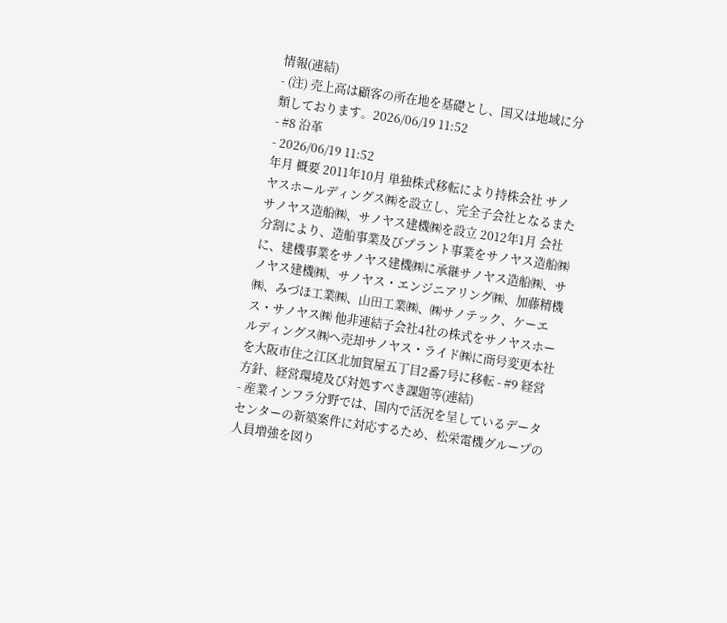情報(連結)
- (注) 売上高は顧客の所在地を基礎とし、国又は地域に分類しております。2026/06/19 11:52
- #8 沿革
- 2026/06/19 11:52
年月 概要 2011年10月 単独株式移転により持株会社 サノヤスホールディングス㈱を設立し、完全子会社となるまたサノヤス造船㈱、サノヤス建機㈱を設立 2012年1月 会社分割により、造船事業及びプラント事業をサノヤス造船㈱に、建機事業をサノヤス建機㈱に承継サノヤス造船㈱、サノヤス建機㈱、サノヤス・エンジニアリング㈱、加藤精機㈱、みづほ工業㈱、山田工業㈱、㈱サノテック、ケーエス・サノヤス㈱ 他非連結子会社4社の株式をサノヤスホールディングス㈱へ売却サノヤス・ライド㈱に商号変更本社を大阪市住之江区北加賀屋五丁目2番7号に移転 - #9 経営方針、経営環境及び対処すべき課題等(連結)
- 産業インフラ分野では、国内で活況を呈しているデータセンターの新築案件に対応するため、松栄電機グループの人員増強を図り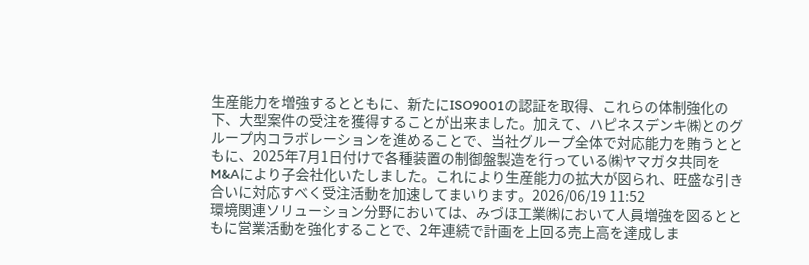生産能力を増強するとともに、新たにISO9001の認証を取得、これらの体制強化の下、大型案件の受注を獲得することが出来ました。加えて、ハピネスデンキ㈱とのグループ内コラボレーションを進めることで、当社グループ全体で対応能力を賄うとともに、2025年7月1日付けで各種装置の制御盤製造を行っている㈱ヤマガタ共同をM&Aにより子会社化いたしました。これにより生産能力の拡大が図られ、旺盛な引き合いに対応すべく受注活動を加速してまいります。2026/06/19 11:52
環境関連ソリューション分野においては、みづほ工業㈱において人員増強を図るとともに営業活動を強化することで、2年連続で計画を上回る売上高を達成しま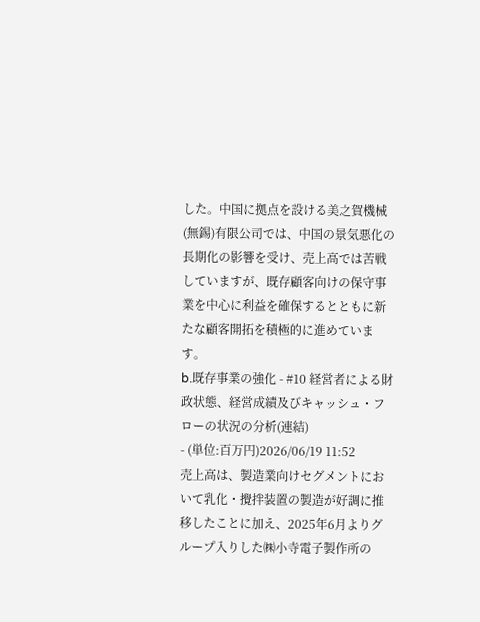した。中国に拠点を設ける美之賀機械(無錫)有限公司では、中国の景気悪化の長期化の影響を受け、売上高では苦戦していますが、既存顧客向けの保守事業を中心に利益を確保するとともに新たな顧客開拓を積極的に進めています。
b.既存事業の強化 - #10 経営者による財政状態、経営成績及びキャッシュ・フローの状況の分析(連結)
- (単位:百万円)2026/06/19 11:52
売上高は、製造業向けセグメントにおいて乳化・攪拌装置の製造が好調に推移したことに加え、2025年6月よりグループ入りした㈱小寺電子製作所の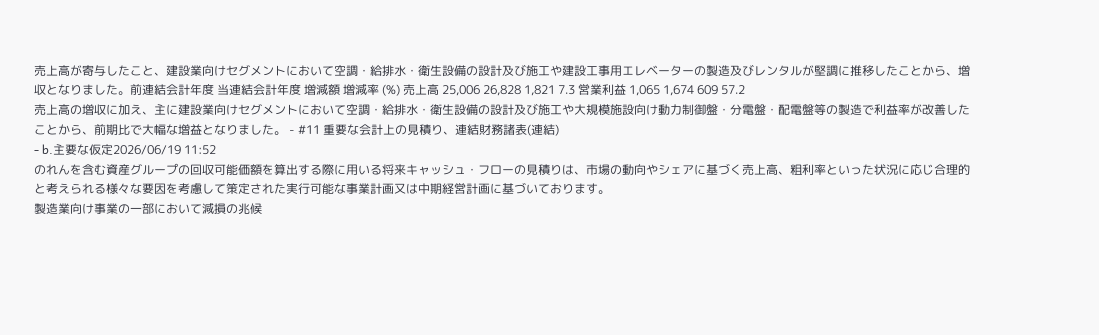売上高が寄与したこと、建設業向けセグメントにおいて空調・給排水・衛生設備の設計及び施工や建設工事用エレベーターの製造及びレンタルが堅調に推移したことから、増収となりました。前連結会計年度 当連結会計年度 増減額 増減率 (%) 売上高 25,006 26,828 1,821 7.3 営業利益 1,065 1,674 609 57.2
売上高の増収に加え、主に建設業向けセグメントにおいて空調・給排水・衛生設備の設計及び施工や大規模施設向け動力制御盤・分電盤・配電盤等の製造で利益率が改善したことから、前期比で大幅な増益となりました。 - #11 重要な会計上の見積り、連結財務諸表(連結)
- b.主要な仮定2026/06/19 11:52
のれんを含む資産グループの回収可能価額を算出する際に用いる将来キャッシュ・フローの見積りは、市場の動向やシェアに基づく売上高、粗利率といった状況に応じ合理的と考えられる様々な要因を考慮して策定された実行可能な事業計画又は中期経営計画に基づいております。
製造業向け事業の一部において減損の兆候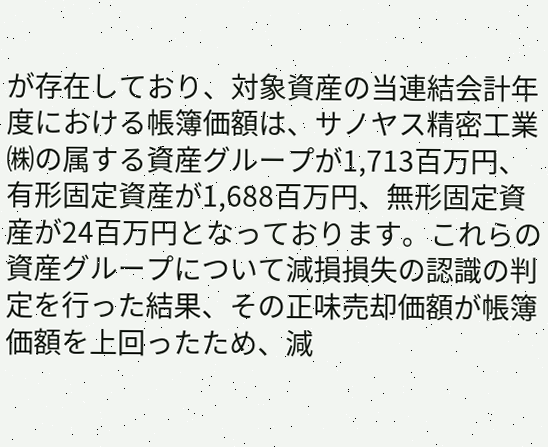が存在しており、対象資産の当連結会計年度における帳簿価額は、サノヤス精密工業㈱の属する資産グループが1,713百万円、有形固定資産が1,688百万円、無形固定資産が24百万円となっております。これらの資産グループについて減損損失の認識の判定を行った結果、その正味売却価額が帳簿価額を上回ったため、減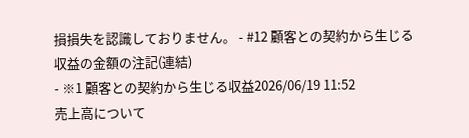損損失を認識しておりません。 - #12 顧客との契約から生じる収益の金額の注記(連結)
- ※1 顧客との契約から生じる収益2026/06/19 11:52
売上高について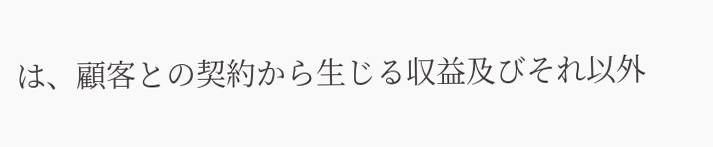は、顧客との契約から生じる収益及びそれ以外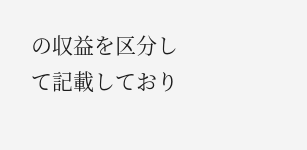の収益を区分して記載しており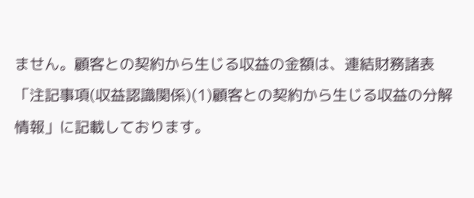ません。顧客との契約から生じる収益の金額は、連結財務諸表「注記事項(収益認識関係)(1)顧客との契約から生じる収益の分解情報」に記載しております。